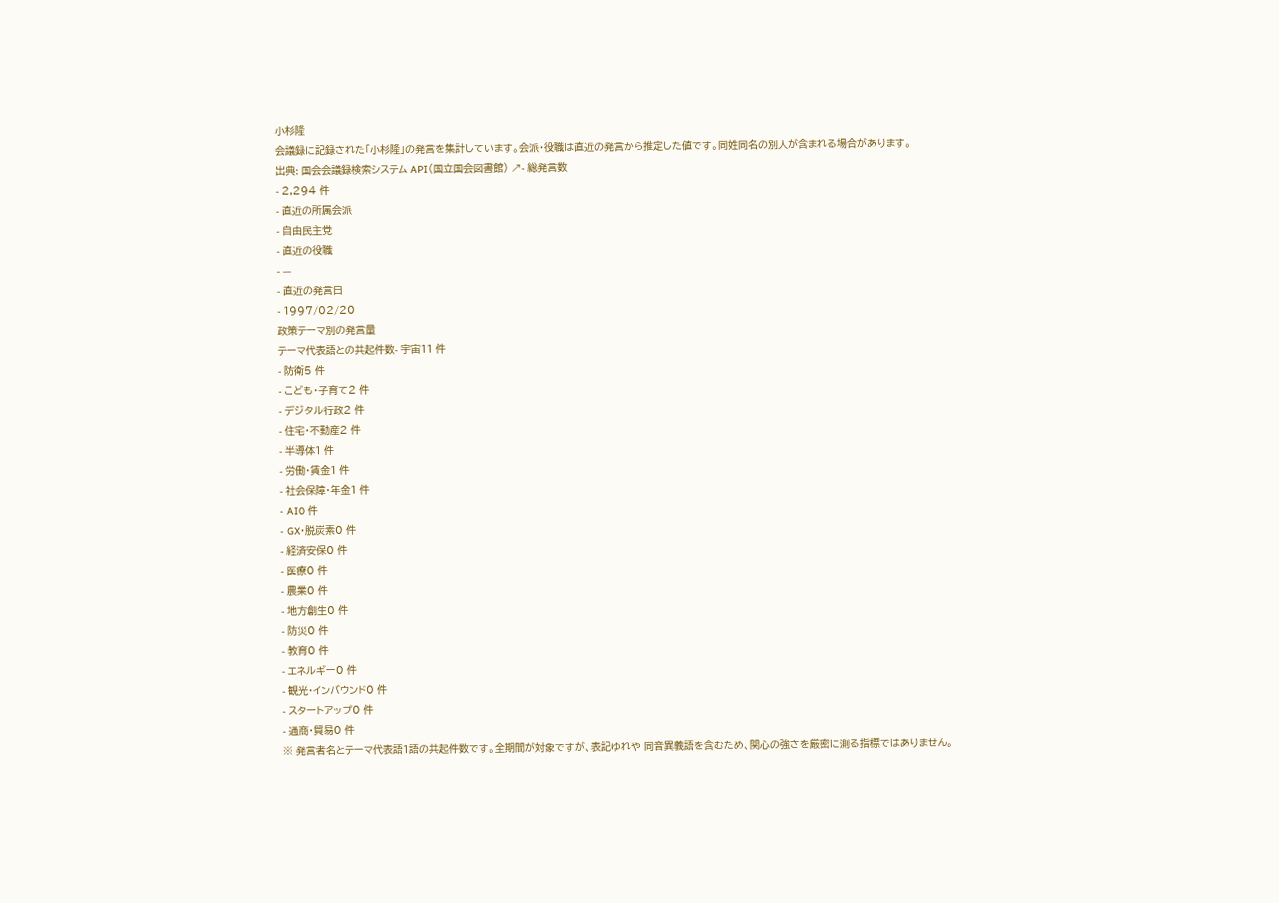小杉隆
会議録に記録された「小杉隆」の発言を集計しています。会派・役職は直近の発言から推定した値です。同姓同名の別人が含まれる場合があります。
出典: 国会会議録検索システム API(国立国会図書館) ↗- 総発言数
- 2,294 件
- 直近の所属会派
- 自由民主党
- 直近の役職
- —
- 直近の発言日
- 1997/02/20
政策テーマ別の発言量
テーマ代表語との共起件数- 宇宙11 件
- 防衛5 件
- こども・子育て2 件
- デジタル行政2 件
- 住宅・不動産2 件
- 半導体1 件
- 労働・賃金1 件
- 社会保障・年金1 件
- AI0 件
- GX・脱炭素0 件
- 経済安保0 件
- 医療0 件
- 農業0 件
- 地方創生0 件
- 防災0 件
- 教育0 件
- エネルギー0 件
- 観光・インバウンド0 件
- スタートアップ0 件
- 通商・貿易0 件
※ 発言者名とテーマ代表語1語の共起件数です。全期間が対象ですが、表記ゆれや 同音異義語を含むため、関心の強さを厳密に測る指標ではありません。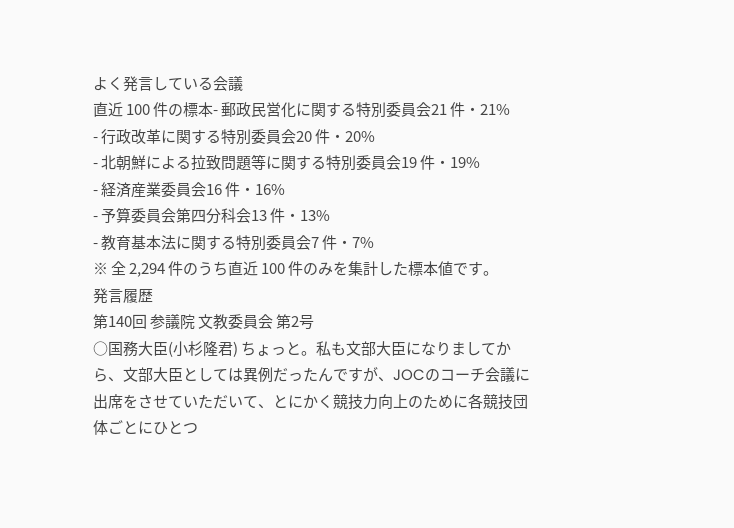よく発言している会議
直近 100 件の標本- 郵政民営化に関する特別委員会21 件・21%
- 行政改革に関する特別委員会20 件・20%
- 北朝鮮による拉致問題等に関する特別委員会19 件・19%
- 経済産業委員会16 件・16%
- 予算委員会第四分科会13 件・13%
- 教育基本法に関する特別委員会7 件・7%
※ 全 2,294 件のうち直近 100 件のみを集計した標本値です。
発言履歴
第140回 参議院 文教委員会 第2号
○国務大臣(小杉隆君) ちょっと。私も文部大臣になりましてから、文部大臣としては異例だったんですが、JOCのコーチ会議に出席をさせていただいて、とにかく競技力向上のために各競技団体ごとにひとつ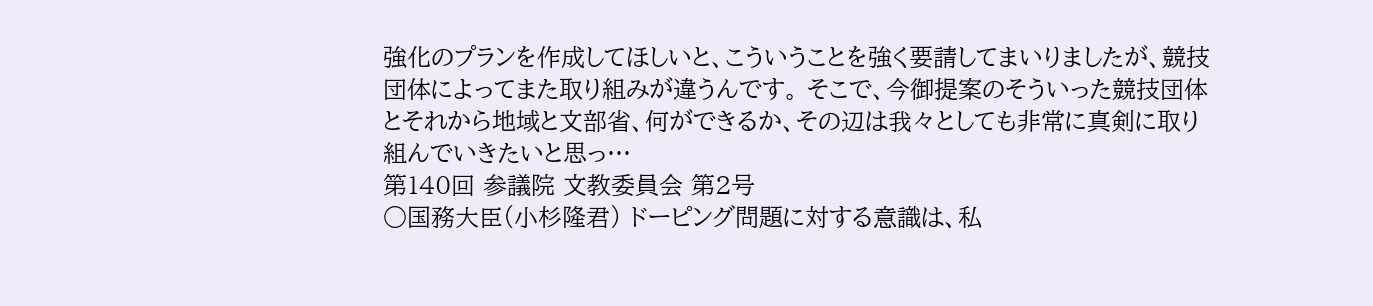強化のプランを作成してほしいと、こういうことを強く要請してまいりましたが、競技団体によってまた取り組みが違うんです。 そこで、今御提案のそういった競技団体とそれから地域と文部省、何ができるか、その辺は我々としても非常に真剣に取り組んでいきたいと思っ…
第140回 参議院 文教委員会 第2号
○国務大臣(小杉隆君) ドーピング問題に対する意識は、私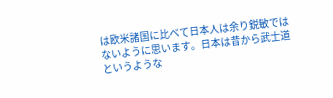は欧米諸国に比べて日本人は余り鋭敏ではないように思います。日本は昔から武士道というような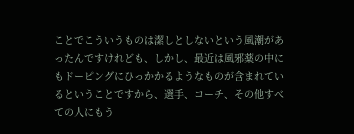ことでこういうものは潔しとしないという風潮があったんですけれども、しかし、最近は風邪薬の中にもドーピングにひっかかるようなものが含まれているということですから、選手、コーチ、その他すべての人にもう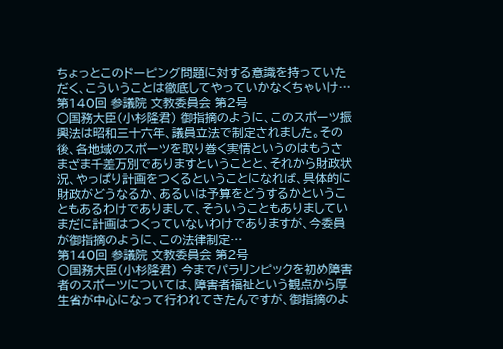ちょっとこのドーピング問題に対する意識を持っていただく、こういうことは徹底してやっていかなくちゃいけ…
第140回 参議院 文教委員会 第2号
○国務大臣(小杉隆君) 御指摘のように、このスポーツ振興法は昭和三十六年、議員立法で制定されました。その後、各地域のスポーツを取り巻く実情というのはもうさまざま千差万別でありますということと、それから財政状況、やっぱり計画をつくるということになれば、具体的に財政がどうなるか、あるいは予算をどうするかということもあるわけでありまして、そういうこともありましていまだに計画はつくっていないわけでありますが、今委員が御指摘のように、この法律制定…
第140回 参議院 文教委員会 第2号
○国務大臣(小杉隆君) 今までパラリンピックを初め障害者のスポーツについては、障害者福祉という観点から厚生省が中心になって行われてきたんですが、御指摘のよ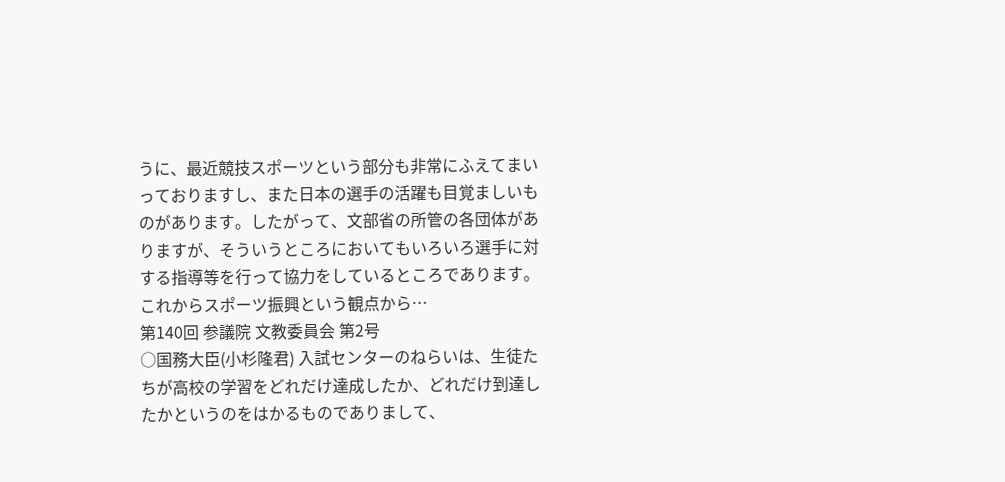うに、最近競技スポーツという部分も非常にふえてまいっておりますし、また日本の選手の活躍も目覚ましいものがあります。したがって、文部省の所管の各団体がありますが、そういうところにおいてもいろいろ選手に対する指導等を行って協力をしているところであります。 これからスポーツ振興という観点から…
第140回 参議院 文教委員会 第2号
○国務大臣(小杉隆君) 入試センターのねらいは、生徒たちが高校の学習をどれだけ達成したか、どれだけ到達したかというのをはかるものでありまして、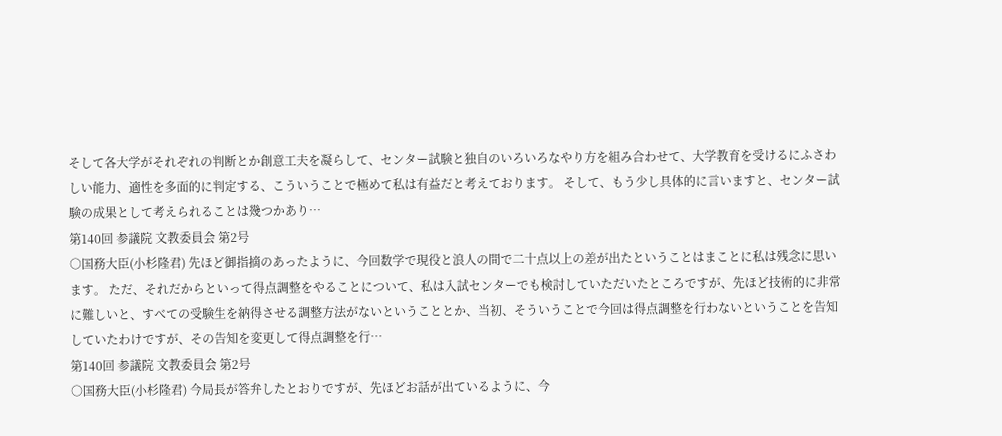そして各大学がそれぞれの判断とか創意工夫を凝らして、センター試験と独自のいろいろなやり方を組み合わせて、大学教育を受けるにふさわしい能力、適性を多面的に判定する、こういうことで極めて私は有益だと考えております。 そして、もう少し具体的に言いますと、センター試験の成果として考えられることは幾つかあり…
第140回 参議院 文教委員会 第2号
○国務大臣(小杉隆君) 先ほど御指摘のあったように、今回数学で現役と浪人の間で二十点以上の差が出たということはまことに私は残念に思います。 ただ、それだからといって得点調整をやることについて、私は入試センターでも検討していただいたところですが、先ほど技術的に非常に難しいと、すべての受験生を納得させる調整方法がないということとか、当初、そういうことで今回は得点調整を行わないということを告知していたわけですが、その告知を変更して得点調整を行…
第140回 参議院 文教委員会 第2号
○国務大臣(小杉隆君) 今局長が答弁したとおりですが、先ほどお話が出ているように、今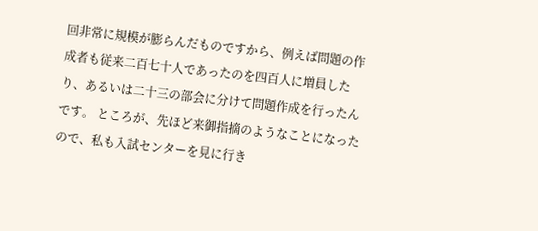回非常に規模が膨らんだものですから、例えば問題の作成者も従来二百七十人であったのを四百人に増員したり、あるいは二十三の部会に分けて問題作成を行ったんです。 ところが、先ほど来御指摘のようなことになったので、私も入試センターを見に行き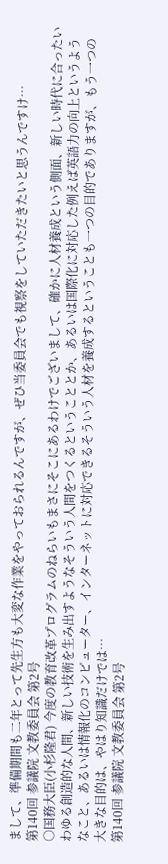まして、準備期間も二年とって先生方も大変な作業をやっておられるんですが、ぜひ当委員会でも視察をしていただきたいと思うんですけ…
第140回 参議院 文教委員会 第2号
○国務大臣(小杉隆君) 今度の教育改革プログラムのねらいもまさにそこにあるわけでございまして、確かに人材養成という側面、新しい時代に合ったいわゆる創造的な人間、新しい技術を生み出すようなそういう人間をつくるということとか、あるいは国際化に対応した例えば英語力の向上というようなこと、あるいは情報化のコンピューター、インターネットに対応できるそういう人材を養成するということも一つの目的でありますが、もう一つの大きな目的は、やはり知識だけでは…
第140回 参議院 文教委員会 第2号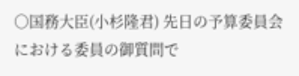○国務大臣(小杉隆君) 先日の予算委員会における委員の御質問で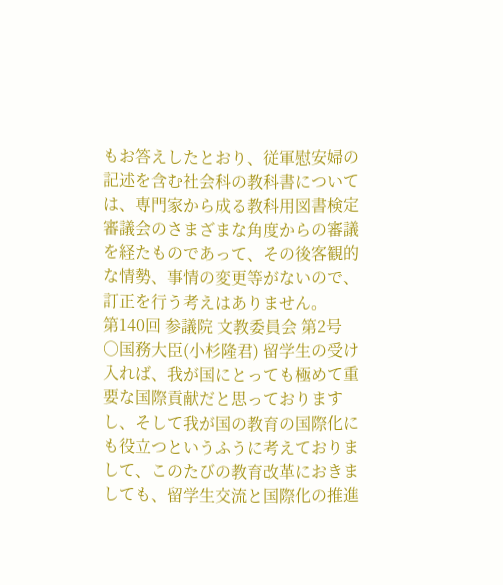もお答えしたとおり、従軍慰安婦の記述を含む社会科の教科書については、専門家から成る教科用図書検定審議会のさまざまな角度からの審議を経たものであって、その後客観的な情勢、事情の変更等がないので、訂正を行う考えはありません。
第140回 参議院 文教委員会 第2号
○国務大臣(小杉隆君) 留学生の受け入れば、我が国にとっても極めて重要な国際貢献だと思っておりますし、そして我が国の教育の国際化にも役立つというふうに考えておりまして、このたびの教育改革におきましても、留学生交流と国際化の推進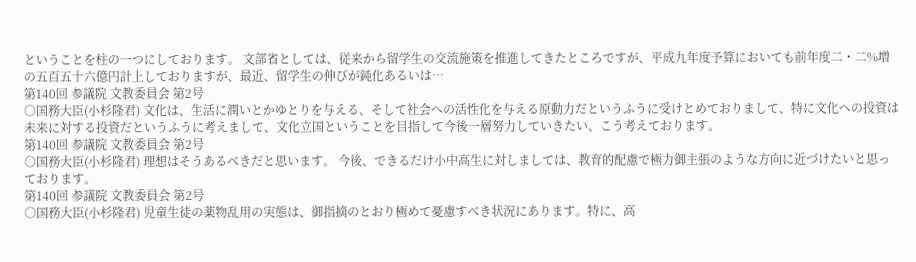ということを柱の一つにしております。 文部省としては、従来から留学生の交流施策を推進してきたところですが、平成九年度予算においても前年度二・二%増の五百五十六億円計上しておりますが、最近、留学生の伸びが鈍化あるいは…
第140回 参議院 文教委員会 第2号
○国務大臣(小杉隆君) 文化は、生活に潤いとかゆとりを与える、そして社会への活性化を与える原動力だというふうに受けとめておりまして、特に文化への投資は未来に対する投資だというふうに考えまして、文化立国ということを目指して今後一層努力していきたい、こう考えております。
第140回 参議院 文教委員会 第2号
○国務大臣(小杉隆君) 理想はそうあるべきだと思います。 今後、できるだけ小中高生に対しましては、教育的配慮で極力御主張のような方向に近づけたいと思っております。
第140回 参議院 文教委員会 第2号
○国務大臣(小杉隆君) 児童生徒の薬物乱用の実態は、御指摘のとおり極めて憂慮すべき状況にあります。特に、高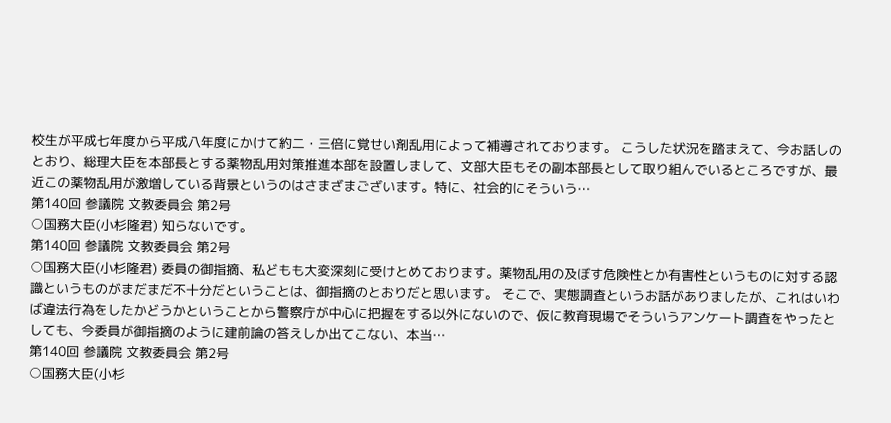校生が平成七年度から平成八年度にかけて約二・三倍に覚せい剤乱用によって補導されております。 こうした状況を踏まえて、今お話しのとおり、総理大臣を本部長とする薬物乱用対策推進本部を設置しまして、文部大臣もその副本部長として取り組んでいるところですが、最近この薬物乱用が激増している背景というのはさまざまございます。特に、社会的にそういう…
第140回 参議院 文教委員会 第2号
○国務大臣(小杉隆君) 知らないです。
第140回 参議院 文教委員会 第2号
○国務大臣(小杉隆君) 委員の御指摘、私どもも大変深刻に受けとめております。薬物乱用の及ぼす危険性とか有害性というものに対する認識というものがまだまだ不十分だということは、御指摘のとおりだと思います。 そこで、実態調査というお話がありましたが、これはいわば違法行為をしたかどうかということから警察庁が中心に把握をする以外にないので、仮に教育現場でそういうアンケート調査をやったとしても、今委員が御指摘のように建前論の答えしか出てこない、本当…
第140回 参議院 文教委員会 第2号
○国務大臣(小杉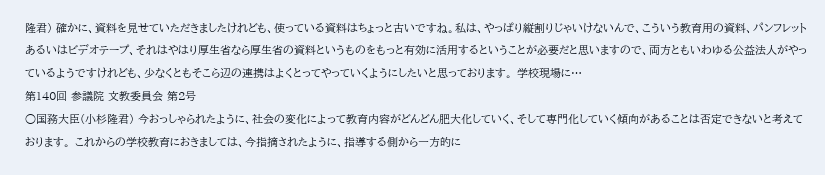隆君) 確かに、資料を見せていただきましたけれども、使っている資料はちょっと古いですね。私は、やっぱり縦割りじゃいけないんで、こういう教育用の資料、パンフレットあるいはビデオテープ、それはやはり厚生省なら厚生省の資料というものをもっと有効に活用するということが必要だと思いますので、両方ともいわゆる公益法人がやっているようですけれども、少なくともそこら辺の連携はよくとってやっていくようにしたいと思っております。 学校現場に…
第140回 参議院 文教委員会 第2号
○国務大臣(小杉隆君) 今おっしゃられたように、社会の変化によって教育内容がどんどん肥大化していく、そして専門化していく傾向があることは否定できないと考えております。 これからの学校教育におきましては、今指摘されたように、指導する側から一方的に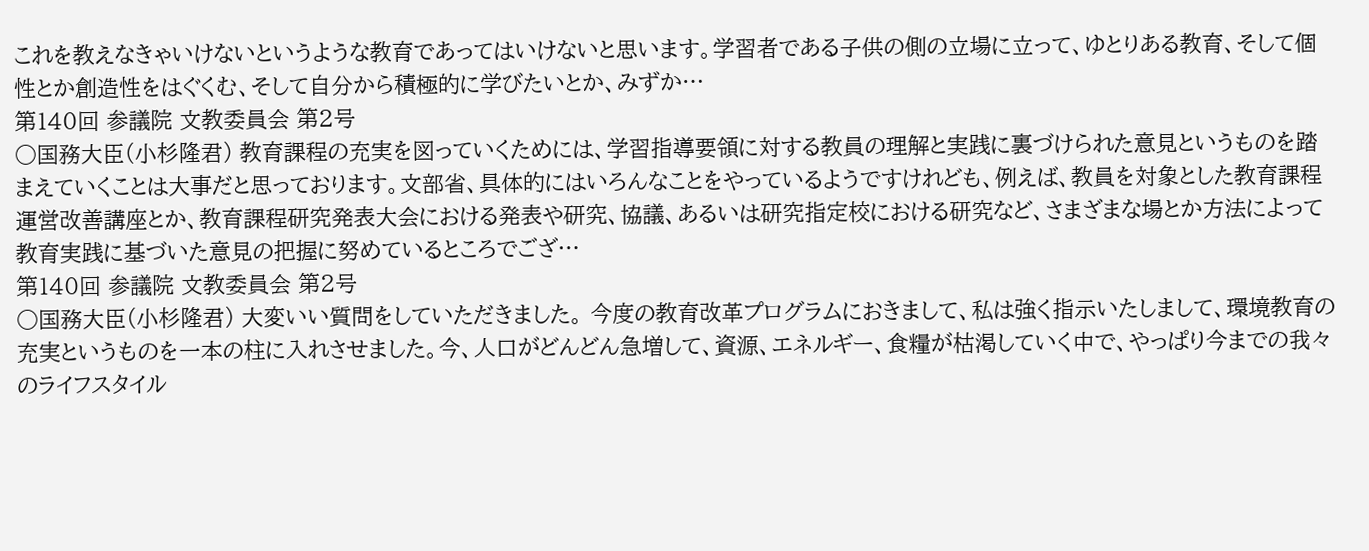これを教えなきゃいけないというような教育であってはいけないと思います。学習者である子供の側の立場に立って、ゆとりある教育、そして個性とか創造性をはぐくむ、そして自分から積極的に学びたいとか、みずか…
第140回 参議院 文教委員会 第2号
○国務大臣(小杉隆君) 教育課程の充実を図っていくためには、学習指導要領に対する教員の理解と実践に裏づけられた意見というものを踏まえていくことは大事だと思っております。文部省、具体的にはいろんなことをやっているようですけれども、例えば、教員を対象とした教育課程運営改善講座とか、教育課程研究発表大会における発表や研究、協議、あるいは研究指定校における研究など、さまざまな場とか方法によって教育実践に基づいた意見の把握に努めているところでござ…
第140回 参議院 文教委員会 第2号
○国務大臣(小杉隆君) 大変いい質問をしていただきました。 今度の教育改革プログラムにおきまして、私は強く指示いたしまして、環境教育の充実というものを一本の柱に入れさせました。今、人口がどんどん急増して、資源、エネルギー、食糧が枯渇していく中で、やっぱり今までの我々のライフスタイル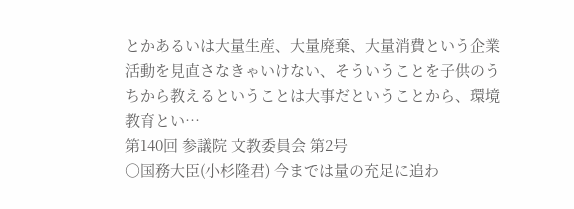とかあるいは大量生産、大量廃棄、大量消費という企業活動を見直さなきゃいけない、そういうことを子供のうちから教えるということは大事だということから、環境教育とい…
第140回 参議院 文教委員会 第2号
○国務大臣(小杉隆君) 今までは量の充足に追わ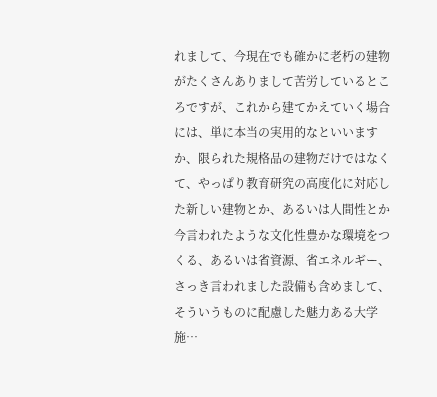れまして、今現在でも確かに老朽の建物がたくさんありまして苦労しているところですが、これから建てかえていく場合には、単に本当の実用的なといいますか、限られた規格品の建物だけではなくて、やっぱり教育研究の高度化に対応した新しい建物とか、あるいは人間性とか今言われたような文化性豊かな環境をつくる、あるいは省資源、省エネルギー、さっき言われました設備も含めまして、そういうものに配慮した魅力ある大学施…